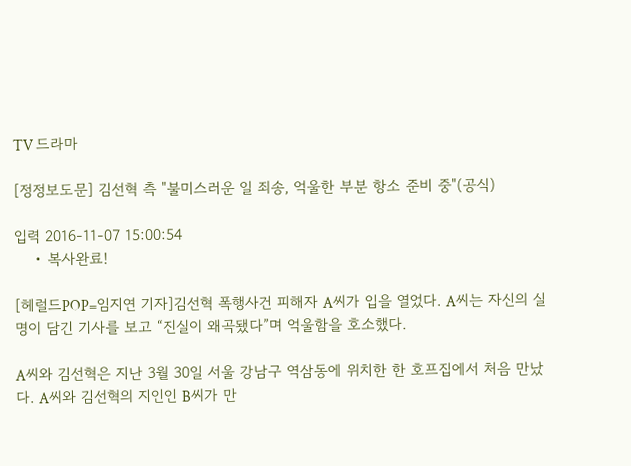TV 드라마

[정정보도문] 김선혁 측 "불미스러운 일 죄송, 억울한 부분 항소 준비 중"(공식)

입력 2016-11-07 15:00:54
    • 복사완료!

[헤럴드POP=임지연 기자]김선혁 폭행사건 피해자 A씨가 입을 열었다. A씨는 자신의 실명이 담긴 기사를 보고 “진실이 왜곡됐다”며 억울함을 호소했다.

A씨와 김선혁은 지난 3월 30일 서울 강남구 역삼동에 위치한 한 호프집에서 처음 만났다. A씨와 김선혁의 지인인 B씨가 만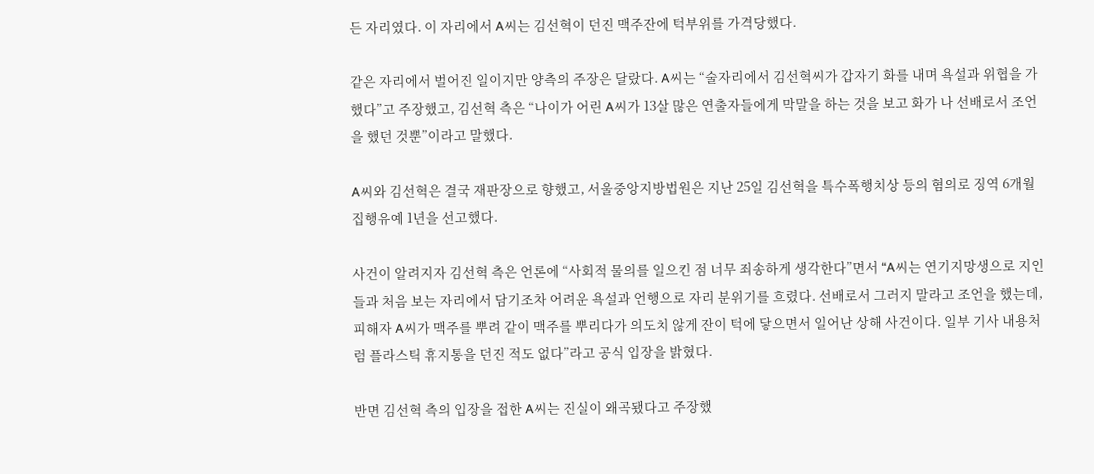든 자리였다. 이 자리에서 A씨는 김선혁이 던진 맥주잔에 턱부위를 가격당했다.

같은 자리에서 벌어진 일이지만 양측의 주장은 달랐다. A씨는 “술자리에서 김선혁씨가 갑자기 화를 내며 욕설과 위협을 가했다”고 주장했고, 김선혁 측은 “나이가 어린 A씨가 13살 많은 연출자들에게 막말을 하는 것을 보고 화가 나 선배로서 조언을 했던 것뿐”이라고 말했다.

A씨와 김선혁은 결국 재판장으로 향했고, 서울중앙지방법원은 지난 25일 김선혁을 특수폭행치상 등의 혐의로 징역 6개월 집행유예 1년을 선고했다.

사건이 알려지자 김선혁 측은 언론에 “사회적 물의를 일으킨 점 너무 죄송하게 생각한다”면서 “A씨는 연기지망생으로 지인들과 처음 보는 자리에서 담기조차 어려운 욕설과 언행으로 자리 분위기를 흐렸다. 선배로서 그러지 말라고 조언을 했는데, 피해자 A씨가 맥주를 뿌려 같이 맥주를 뿌리다가 의도치 않게 잔이 턱에 닿으면서 일어난 상해 사건이다. 일부 기사 내용처럼 플라스틱 휴지통을 던진 적도 없다”라고 공식 입장을 밝혔다.

반면 김선혁 측의 입장을 접한 A씨는 진실이 왜곡됐다고 주장했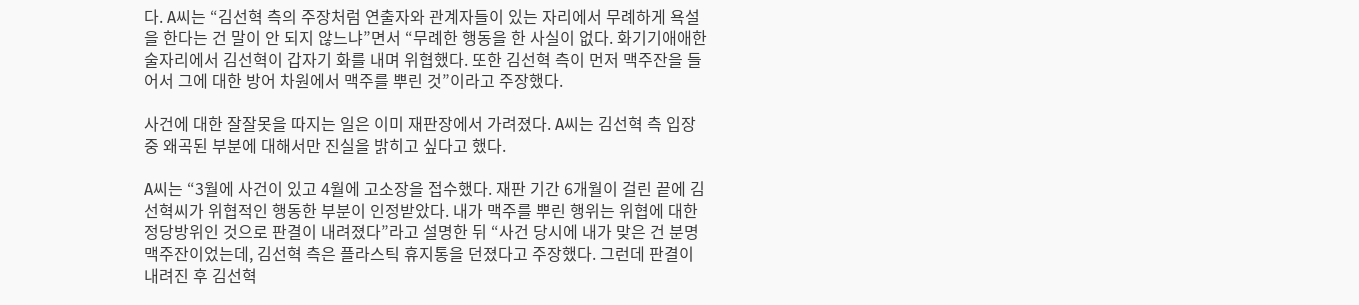다. A씨는 “김선혁 측의 주장처럼 연출자와 관계자들이 있는 자리에서 무례하게 욕설을 한다는 건 말이 안 되지 않느냐”면서 “무례한 행동을 한 사실이 없다. 화기기애애한 술자리에서 김선혁이 갑자기 화를 내며 위협했다. 또한 김선혁 측이 먼저 맥주잔을 들어서 그에 대한 방어 차원에서 맥주를 뿌린 것”이라고 주장했다.

사건에 대한 잘잘못을 따지는 일은 이미 재판장에서 가려졌다. A씨는 김선혁 측 입장 중 왜곡된 부분에 대해서만 진실을 밝히고 싶다고 했다.

A씨는 “3월에 사건이 있고 4월에 고소장을 접수했다. 재판 기간 6개월이 걸린 끝에 김선혁씨가 위협적인 행동한 부분이 인정받았다. 내가 맥주를 뿌린 행위는 위협에 대한 정당방위인 것으로 판결이 내려졌다”라고 설명한 뒤 “사건 당시에 내가 맞은 건 분명 맥주잔이었는데, 김선혁 측은 플라스틱 휴지통을 던졌다고 주장했다. 그런데 판결이 내려진 후 김선혁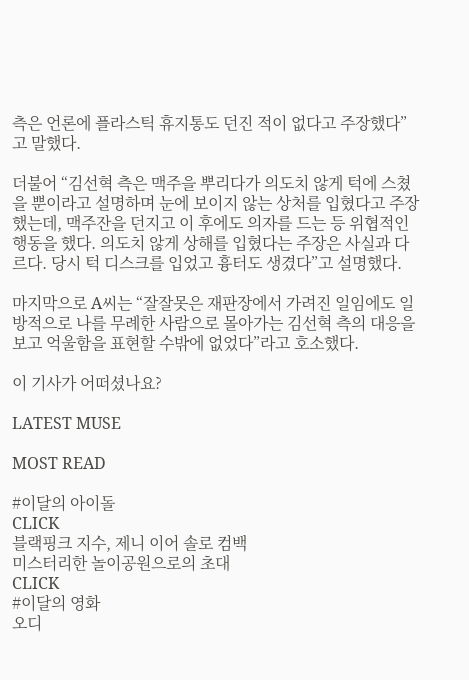측은 언론에 플라스틱 휴지통도 던진 적이 없다고 주장했다”고 말했다.

더불어 “김선혁 측은 맥주을 뿌리다가 의도치 않게 턱에 스쳤을 뿐이라고 설명하며 눈에 보이지 않는 상처를 입혔다고 주장했는데, 맥주잔을 던지고 이 후에도 의자를 드는 등 위협적인 행동을 했다. 의도치 않게 상해를 입혔다는 주장은 사실과 다르다. 당시 턱 디스크를 입었고 흉터도 생겼다”고 설명했다.

마지막으로 A씨는 “잘잘못은 재판장에서 가려진 일임에도 일방적으로 나를 무례한 사람으로 몰아가는 김선혁 측의 대응을 보고 억울함을 표현할 수밖에 없었다”라고 호소했다.

이 기사가 어떠셨나요?

LATEST MUSE

MOST READ

#이달의 아이돌
CLICK
블랙핑크 지수, 제니 이어 솔로 컴백
미스터리한 놀이공원으로의 초대
CLICK
#이달의 영화
오디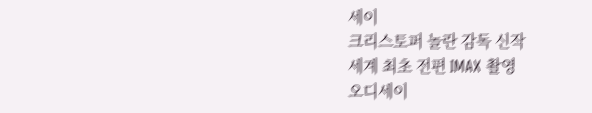세이
크리스토퍼 놀란 감독 신작
세계 최초 전편 IMAX 촬영
오디세이